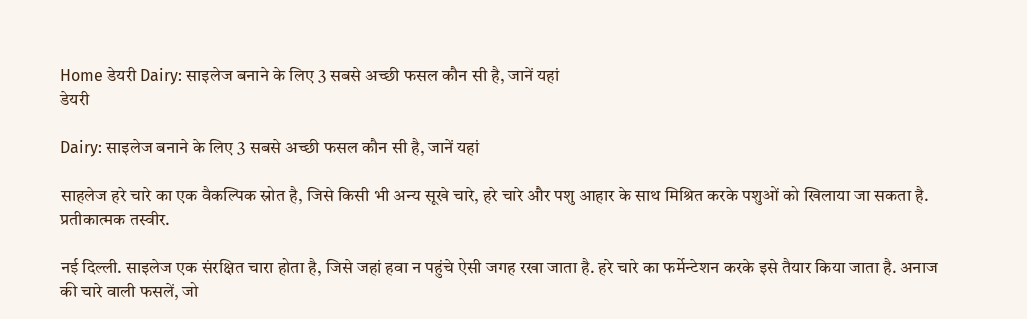Home डेयरी Dairy: साइलेज बनाने के लिए 3 सबसे अच्छी फसल कौन सी है, जानें यहां
डेयरी

Dairy: साइलेज बनाने के लिए 3 सबसे अच्छी फसल कौन सी है, जानें यहां

साहलेज हरे चारे का एक वैकल्पिक स्रोत है, जिसे किसी भी अन्य सूखे चारे, हरे चारे और पशु आहार के साथ मिश्रित करके पशुओं को खिलाया जा सकता है.
प्रतीकात्मक तस्वीर.

नई दिल्ली. साइलेज एक संरक्षित चारा होता है, जिसे जहां हवा न पहुंचे ऐसी जगह रखा जाता है. हरे चारे का फर्मेन्टेशन करके इसे तैयार किया जाता है. अनाज की चारे वाली फसलें, जो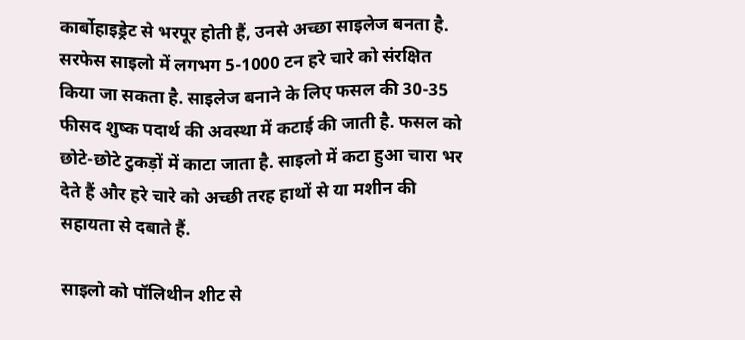कार्बोहाइड्रेट से भरपूर होती हैं, उनसे अच्छा साइलेज बनता है. सरफेस साइलो में लगभग 5-1000 टन हरे चारे को संरक्षित किया जा सकता है. साइलेज बनाने के लिए फसल की 30-35 फीसद शुष्क पदार्थ की अवस्था में कटाई की जाती है. फसल को छोटे-छोटे टुकड़ों में काटा जाता है. साइलो में कटा हुआ चारा भर देते हैं और हरे चारे को अच्छी तरह हाथों से या मशीन की सहायता से दबाते हैं.

साइलो को पॉलिथीन शीट से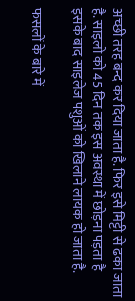अच्छी तरह बन्द कर दिया जाता है. फिर इसे मिट्टी से ढका जाता है. साइलो को 45 दिन तक इस अवस्था में छोड़ना पड़ता है इसके बाद साइलेज पशुओं को खिलाने लायक हो जाता है.

फसलों के बारे में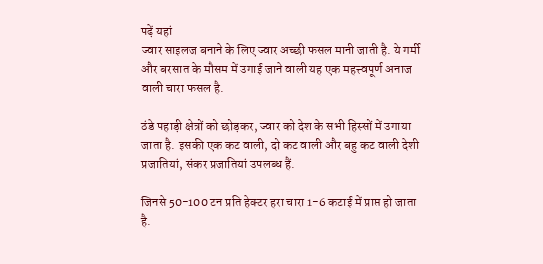पढ़ें यहां
ज्वार साइलज बनाने के लिए ज्वार अच्छी फसल मानी जाती है. ये गर्मी और बरसात के मौसम में उगाई जाने वाली यह एक महत्त्वपूर्ण अनाज वाली चारा फसल है.

ठंडे पहाड़ी क्षेत्रों को छोड़कर, ज्वार को देश के सभी हिस्सों में उगाया जाता है. इसकी एक कट वाली, दो कट वाली और बहु कट वाली देशी प्रजातियां, संकर प्रजातियां उपलब्ध हैं.

जिनसे 50-100 टन प्रति हेक्टर हरा चारा 1-6 कटाई में प्राप्त हो जाता है.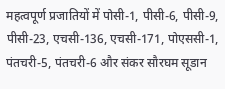महत्वपूर्ण प्रजातियों में पोसी-1, पीसी-6, पीसी-9, पीसी-23, एचसी-136, एचसी-171, पोएससी-1, पंतचरी-5, पंतचरी-6 और संकर सौरघम सूडान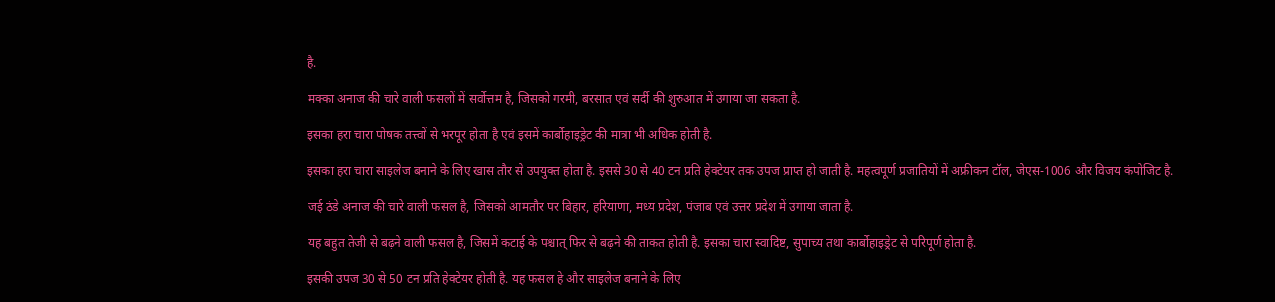है.

मक्का अनाज की चारे वाली फसलों में सर्वोत्तम है, जिसको गरमी, बरसात एवं सर्दी की शुरुआत में उगाया जा सकता है.

इसका हरा चारा पोषक तत्त्वों से भरपूर होता है एवं इसमें कार्बोहाइड्रेट की मात्रा भी अधिक होती है.

इसका हरा चारा साइलेज बनाने के लिए खास तौर से उपयुक्त होता है. इससे 30 से 40 टन प्रति हेक्टेयर तक उपज प्राप्त हो जाती है. महत्वपूर्ण प्रजातियों में अफ्रीकन टॉल, जेएस-1006 और विजय कंपोजिट है.

जई ठंडे अनाज की चारे वाली फसल है, जिसको आमतौर पर बिहार, हरियाणा, मध्य प्रदेश, पंजाब एवं उत्तर प्रदेश में उगाया जाता है.

यह बहुत तेजी से बढ़ने वाली फसल है, जिसमें कटाई के पश्चात् फिर से बढ़ने की ताकत होती है. इसका चारा स्वादिष्ट, सुपाच्य तथा कार्बोहाइड्रेट से परिपूर्ण होता है.

इसकी उपज 30 से 50 टन प्रति हेक्टेयर होती है. यह फसल हे और साइलेज बनाने के लिए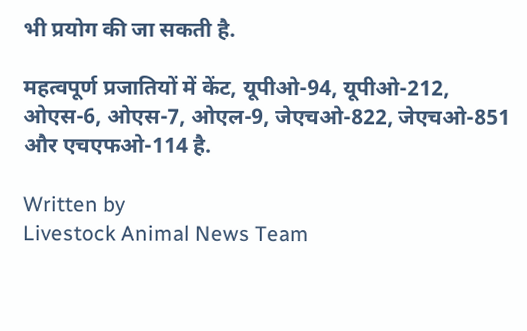भी प्रयोग की जा सकती है.

महत्वपूर्ण प्रजातियों में केंट, यूपीओ-94, यूपीओ-212, ओएस-6, ओएस-7, ओएल-9, जेएचओ-822, जेएचओ-851 और एचएफओ-114 है.

Written by
Livestock Animal News Team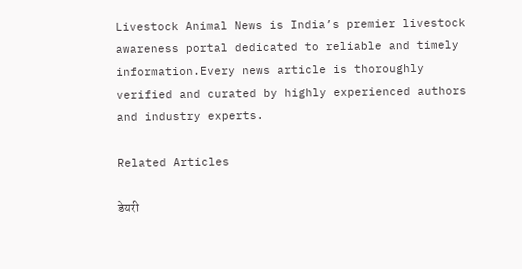Livestock Animal News is India’s premier livestock awareness portal dedicated to reliable and timely information.Every news article is thoroughly verified and curated by highly experienced authors and industry experts.

Related Articles

डेयरी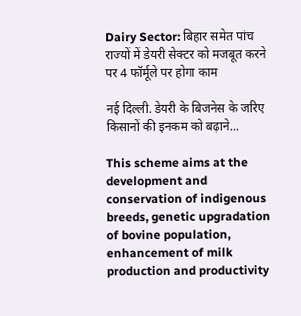Dairy Sector: बिहार समेत पांच राज्यों में डेयरी सेक्टर को मजबूत करने पर 4 फॉर्मूले पर होगा काम

नई दिल्ली. डेयरी के बिजनेस के जरिए किसानों की इनकम को बढ़ाने...

This scheme aims at the development and conservation of indigenous breeds, genetic upgradation of bovine population, enhancement of milk production and productivity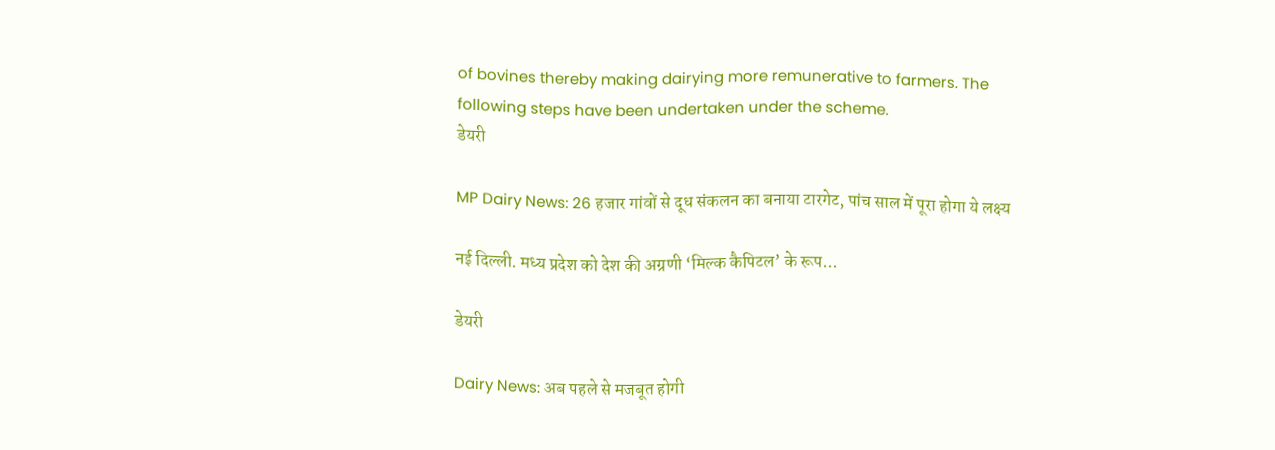of bovines thereby making dairying more remunerative to farmers. The following steps have been undertaken under the scheme.
डेयरी

MP Dairy News: 26 हजार गांवों से दूध संकलन का बनाया टारगेट, पांच साल में पूरा होगा ये लक्ष्य

नई दिल्ली. मध्य प्रदेश को देश की अग्रणी ‘मिल्क कैपिटल’ के रूप...

डेयरी

Dairy News: अब पहले से मजबूत होगी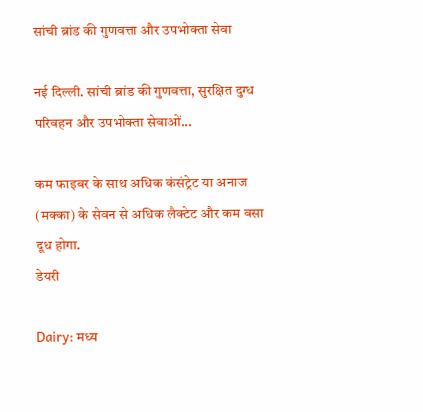सांची ब्रांड की गुणवत्ता और उपभोक्ता सेवा

नई दिल्ली. सांची ब्रांड की गुणवत्ता, सुरक्षित दुग्ध परिवहन और उपभोक्ता सेवाओं...

कम फाइबर के साथ अधिक कंसंट्रेट या अनाज (मक्का) के सेवन से अधिक लैक्टेट और कम वसा दूध होगा.
डेयरी

Dairy: मध्य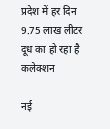प्रदेश में हर दिन 9.75 लाख लीटर दूध का हो रहा है कलेक्शन

नई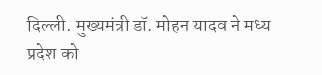दिल्ली. मुख्यमंत्री डॉ. मोहन यादव ने मध्य प्रदेश को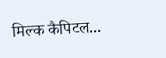मिल्क कैपिटल...